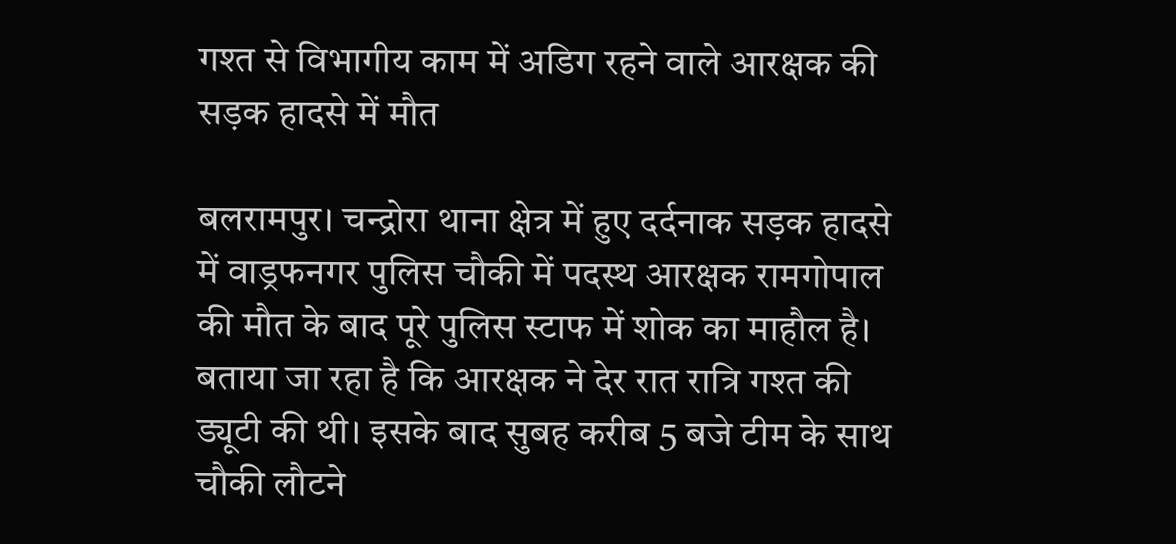गश्त से विभागीय काम में अडिग रहने वाले आरक्षक की सड़क हादसे में मौत

बलरामपुर। चन्द्रोरा थाना क्षेत्र में हुए दर्दनाक सड़क हादसे में वाड्रफनगर पुलिस चौकी में पदस्थ आरक्षक रामगोपाल की मौत के बाद पूरे पुलिस स्टाफ में शोक का माहौल है। बताया जा रहा है कि आरक्षक ने देर रात रात्रि गश्त की ड्यूटी की थी। इसके बाद सुबह करीब 5 बजे टीम के साथ चौकी लौटने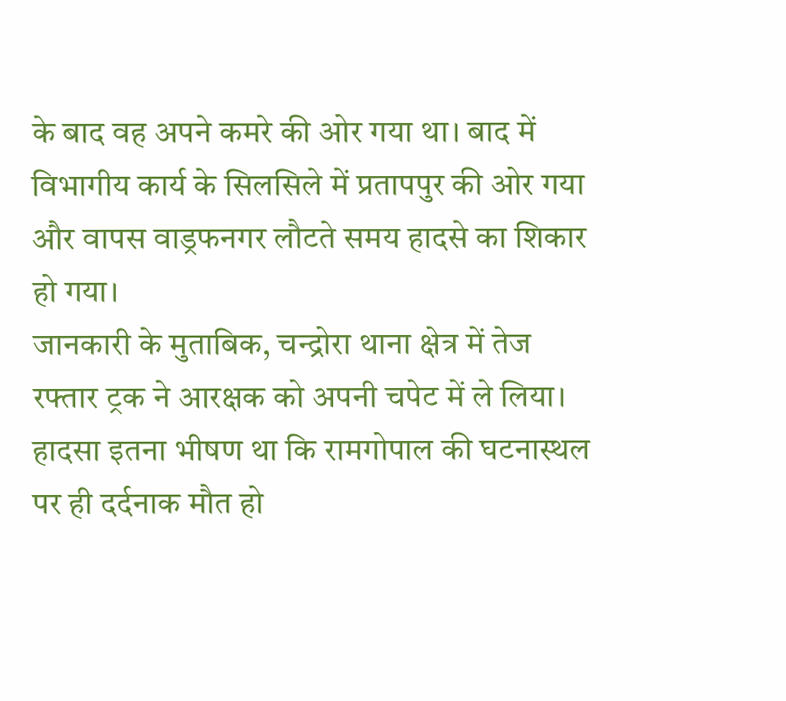के बाद वह अपने कमरे की ओर गया था। बाद में विभागीय कार्य के सिलसिले में प्रतापपुर की ओर गया और वापस वाड्रफनगर लौटते समय हादसे का शिकार हो गया।
जानकारी के मुताबिक, चन्द्रोरा थाना क्षेत्र में तेज रफ्तार ट्रक ने आरक्षक को अपनी चपेट में ले लिया। हादसा इतना भीषण था कि रामगोपाल की घटनास्थल पर ही दर्दनाक मौत हो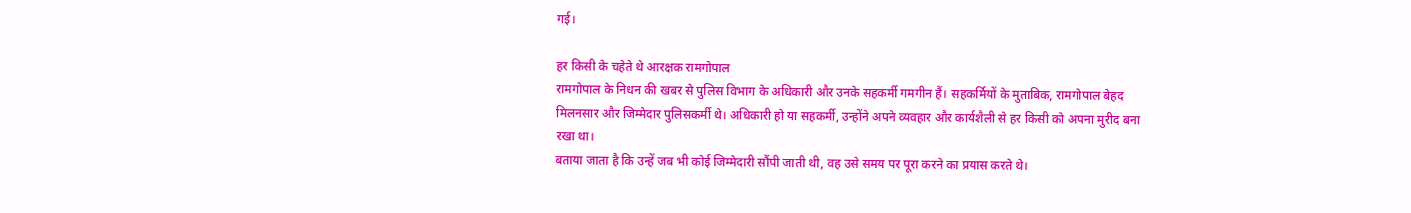गई।

हर किसी के चहेते थे आरक्षक रामगोपाल
रामगोपाल के निधन की खबर से पुलिस विभाग के अधिकारी और उनके सहकर्मी गमगीन हैं। सहकर्मियों के मुताबिक, रामगोपाल बेहद मिलनसार और जिम्मेदार पुलिसकर्मी थे। अधिकारी हो या सहकर्मी, उन्होंने अपने व्यवहार और कार्यशैली से हर किसी को अपना मुरीद बना रखा था।
बताया जाता है कि उन्हें जब भी कोई जिम्मेदारी सौंपी जाती थी, वह उसे समय पर पूरा करने का प्रयास करते थे।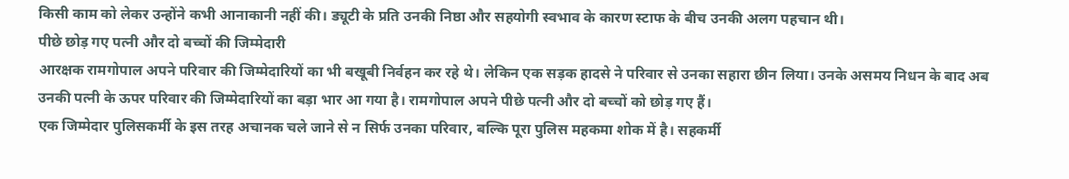किसी काम को लेकर उन्होंने कभी आनाकानी नहीं की। ड्यूटी के प्रति उनकी निष्ठा और सहयोगी स्वभाव के कारण स्टाफ के बीच उनकी अलग पहचान थी।
पीछे छोड़ गए पत्नी और दो बच्चों की जिम्मेदारी
आरक्षक रामगोपाल अपने परिवार की जिम्मेदारियों का भी बखूबी निर्वहन कर रहे थे। लेकिन एक सड़क हादसे ने परिवार से उनका सहारा छीन लिया। उनके असमय निधन के बाद अब उनकी पत्नी के ऊपर परिवार की जिम्मेदारियों का बड़ा भार आ गया है। रामगोपाल अपने पीछे पत्नी और दो बच्चों को छोड़ गए हैं।
एक जिम्मेदार पुलिसकर्मी के इस तरह अचानक चले जाने से न सिर्फ उनका परिवार, बल्कि पूरा पुलिस महकमा शोक में है। सहकर्मी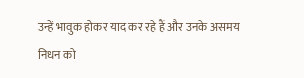उन्हें भावुक होकर याद कर रहे हैं और उनके असमय निधन को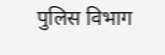पुलिस विभाग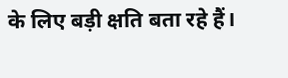के लिए बड़ी क्षति बता रहे हैं।